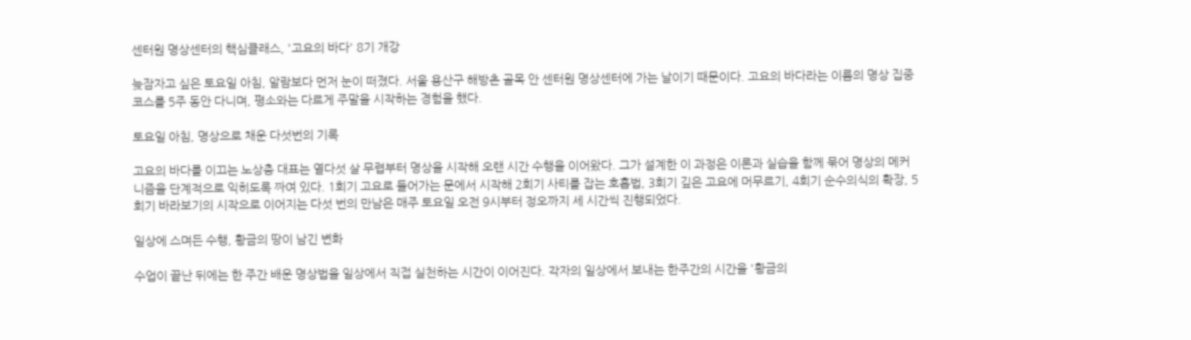센터원 명상센터의 핵심클래스, '고요의 바다' 8기 개강

늦잠자고 싶은 토요일 아침, 알람보다 먼저 눈이 떠졌다. 서울 용산구 해방촌 골목 안 센터원 명상센터에 가는 날이기 때문이다. 고요의 바다라는 이름의 명상 집중 코스를 5주 동안 다니며, 평소와는 다르게 주말을 시작하는 경험을 했다.

토요일 아침, 명상으로 채운 다섯번의 기록

고요의 바다를 이끄는 노상충 대표는 열다섯 살 무렵부터 명상을 시작해 오랜 시간 수행을 이어왔다. 그가 설계한 이 과정은 이론과 실습을 함께 묶어 명상의 메커니즘을 단계적으로 익히도록 짜여 있다. 1회기 고요로 들어가는 문에서 시작해 2회기 사티를 잡는 호흡법, 3회기 깊은 고요에 머무르기, 4회기 순수의식의 확장, 5회기 바라보기의 시작으로 이어지는 다섯 번의 만남은 매주 토요일 오전 9시부터 정오까지 세 시간씩 진행되었다.

일상에 스며든 수행, 황금의 땅이 남긴 변화

수업이 끝난 뒤에는 한 주간 배운 명상법을 일상에서 직접 실천하는 시간이 이어진다. 각자의 일상에서 보내는 한주간의 시간을 '황금의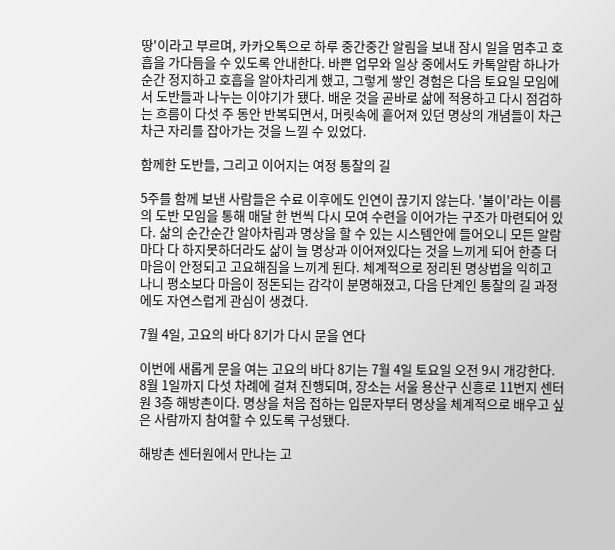땅'이라고 부르며, 카카오톡으로 하루 중간중간 알림을 보내 잠시 일을 멈추고 호흡을 가다듬을 수 있도록 안내한다. 바쁜 업무와 일상 중에서도 카톡알람 하나가 순간 정지하고 호흡을 알아차리게 했고, 그렇게 쌓인 경험은 다음 토요일 모임에서 도반들과 나누는 이야기가 됐다. 배운 것을 곧바로 삶에 적용하고 다시 점검하는 흐름이 다섯 주 동안 반복되면서, 머릿속에 흩어져 있던 명상의 개념들이 차근차근 자리를 잡아가는 것을 느낄 수 있었다.

함께한 도반들, 그리고 이어지는 여정 통찰의 길

5주를 함께 보낸 사람들은 수료 이후에도 인연이 끊기지 않는다. '불이'라는 이름의 도반 모임을 통해 매달 한 번씩 다시 모여 수련을 이어가는 구조가 마련되어 있다. 삶의 순간순간 알아차림과 명상을 할 수 있는 시스템안에 들어오니 모든 알람마다 다 하지못하더라도 삶이 늘 명상과 이어져있다는 것을 느끼게 되어 한층 더 마음이 안정되고 고요해짐을 느끼게 된다. 체계적으로 정리된 명상법을 익히고 나니 평소보다 마음이 정돈되는 감각이 분명해졌고, 다음 단계인 통찰의 길 과정에도 자연스럽게 관심이 생겼다.

7월 4일, 고요의 바다 8기가 다시 문을 연다

이번에 새롭게 문을 여는 고요의 바다 8기는 7월 4일 토요일 오전 9시 개강한다. 8월 1일까지 다섯 차례에 걸쳐 진행되며, 장소는 서울 용산구 신흥로 11번지 센터원 3층 해방촌이다. 명상을 처음 접하는 입문자부터 명상을 체계적으로 배우고 싶은 사람까지 참여할 수 있도록 구성됐다.

해방촌 센터원에서 만나는 고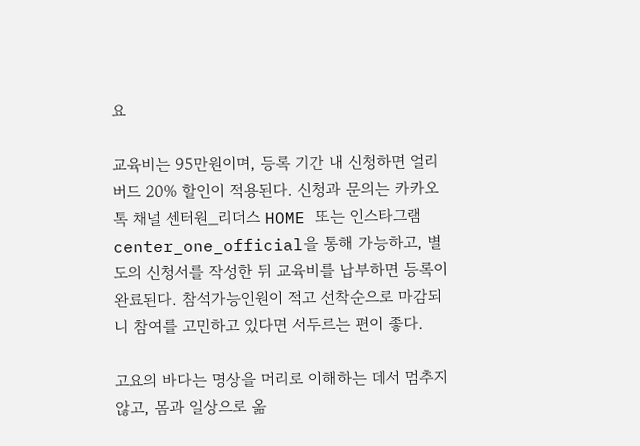요

교육비는 95만원이며, 등록 기간 내 신청하면 얼리버드 20% 할인이 적용된다. 신청과 문의는 카카오톡 채널 센터원_리더스 HOME 또는 인스타그램 center_one_official을 통해 가능하고, 별도의 신청서를 작성한 뒤 교육비를 납부하면 등록이 완료된다. 참석가능인원이 적고 선착순으로 마감되니 참여를 고민하고 있다면 서두르는 편이 좋다.

고요의 바다는 명상을 머리로 이해하는 데서 멈추지 않고, 몸과 일상으로 옮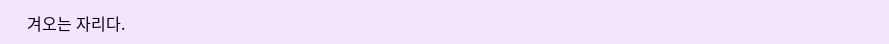겨오는 자리다.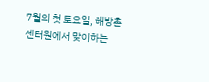7월의 첫 토요일, 해방촌 센터원에서 맞이하는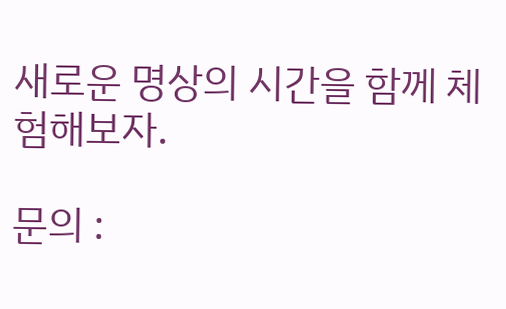새로운 명상의 시간을 함께 체험해보자.

문의 :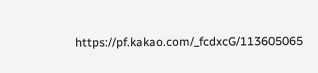https://pf.kakao.com/_fcdxcG/113605065